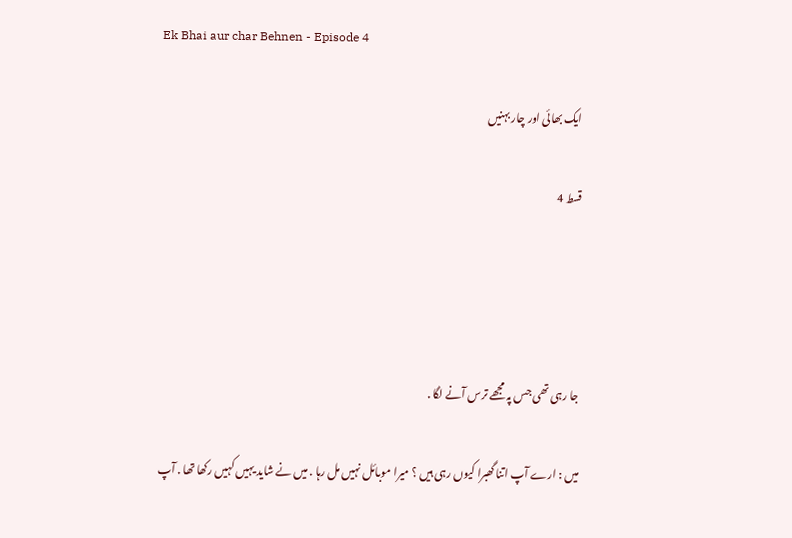Ek Bhai aur char Behnen - Episode 4

ایک بھائی اور چار بہنیں

قسط 4




جا رہی تھی جس پہ مجھے ترس آنے لگا .

میں : ارے آپ اتنا گھبرا کیوں رہی ہیں ؟ میرا موبائل نہیں مل رہا . میں نے شاید یہیں کہیں رکھا تھا . آپ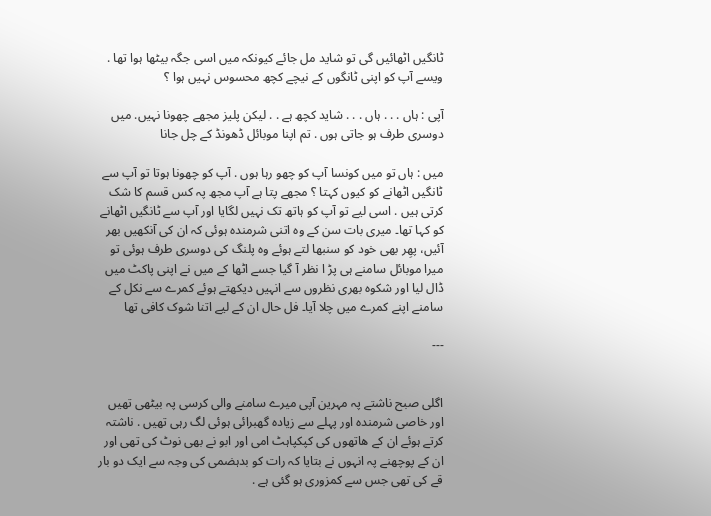ٹانگیں اٹھائیں گی تو شاید مل جائے کیونکہ میں اسی جگہ بیٹھا ہوا تھا . ویسے آپ کو اپنی ٹانگوں کے نیچے کچھ محسوس نہیں ہوا ؟

آپی : ہاں . . . ہاں . . . شاید کچھ ہے . . لیکن پلیز مجھے چھونا نہیں. میں دوسری طرف ہو جاتی ہوں . تم اپنا موبائل ڈھونڈ کے چل جانا

میں : ہاں تو میں کونسا آپ کو چھو رہا ہوں . آپ کو چھونا ہوتا تو آپ سے ٹانگیں اٹھانے کو کیوں کہتا ؟ مجھے پتا ہے آپ مجھ پہ کس قسم کا شک کرتی ہیں . اسی لیے تو آپ کو ہاتھ تک نہیں لگایا اور آپ سے ٹانگیں اٹھانے کو کہا تھا۔ میری بات سن کے وہ اتنی شرمندہ ہوئی کہ ان کی آنکھیں بھر آئیں، پھِر بھی خود کو سنبھا لتے ہوئے وہ پلنگ کی دوسری طرف ہوئی تو میرا موبائل سامنے ہی پڑ ا نظر آ گیا جسے اٹھا کے میں نے اپنی پاکٹ میں ڈال لیا اور شکوہ بھری نظروں سے انہیں دیکھتے ہوئے کمرے سے نکل کے سامنے اپنے کمرے میں چلا آیا۔ فل حال ان كے لیے اتنا شوک کافی تھا

---


اگلی صبح ناشتے پہ مہرین آپی میرے سامنے والی کرسی پہ بیٹھی تھیں اور خاصی شرمندہ اور پہلے سے زیادہ گھبرائی ہوئی لگ رہی تھیں . ناشتہ کرتے ہوئے ان کے ھاتھوں کی کپکپاہٹ امی اور ابو نے بھی نوٹ کی تھی اور ان کے پوچھنے پہ انہوں نے بتایا کہ رات کو بدہضمی کی وجہ سے ایک دو بار قے کی تھی جس سے کمزوری ہو گئی ہے .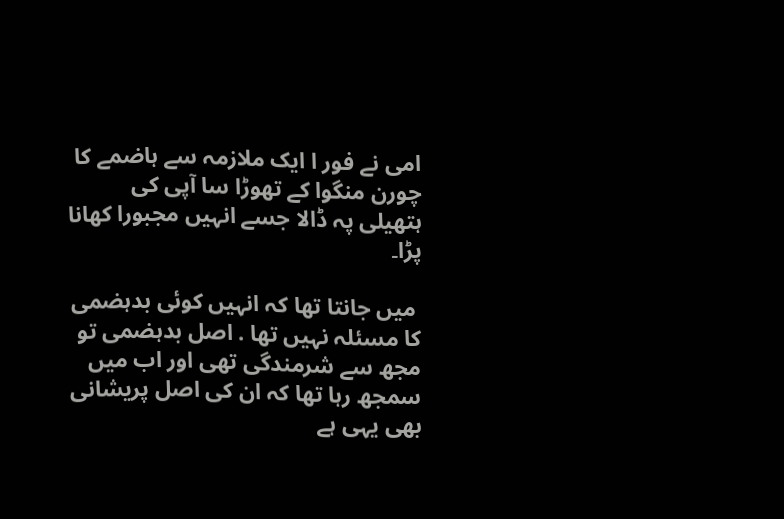امی نے فور ا ایک ملازمہ سے ہاضمے کا چورن منگوا كے تھوڑا سا آپی کی ہتھیلی پہ ڈالا جسے انہیں مجبورا كھانا پڑا۔

 میں جانتا تھا کہ انہیں کوئی بدہضمی کا مسئلہ نہیں تھا . اصل بدہضمی تو مجھ سے شرمندگی تھی اور اب میں سمجھ رہا تھا کہ ان کی اصل پریشانی بھی یہی ہے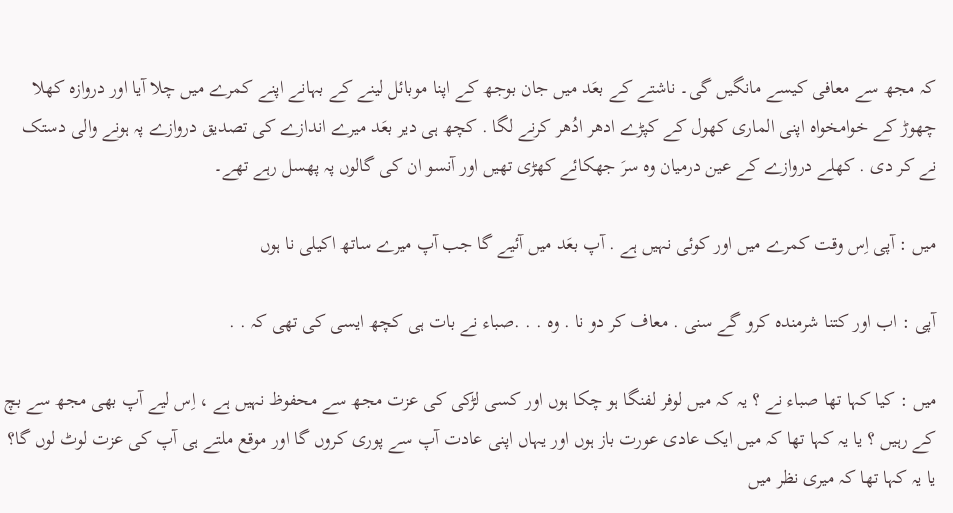کہ مجھ سے معافی کیسے مانگیں گی۔ ناشتے كے بعَد میں جان بوجھ کے اپنا موبائل لینے کے بہانے اپنے کمرے میں چلا آیا اور دروازہ کھلا چھوڑ کے خوامخواہ اپنی الماری کھول کے کپڑے ادھر ادُھر کرنے لگا . کچھ ہی دیر بعَد میرے اندازے کی تصدیق دروازے پہ ہونے والی دستک نے کر دی . کھلے دروازے کے عین درمیان وہ سرَ جھکائے کھڑی تھیں اور آنسو ان کی گالوں پہ پھسل رہے تھے۔

میں : آپی اِس وقت کمرے میں اور کوئی نہیں ہے . آپ بعَد میں آئیے گا جب آپ میرے ساتھ اکیلی نا ہوں

آپی : اب اور کتنا شرمندہ کرو گے سنی . معاف کر دو نا . وہ . . .صباء نے بات ہی کچھ ایسی کی تھی كہ . .

میں : کیا کہا تھا صباء نے ؟ یہ کہ میں لوفر لفنگا ہو چکا ہوں اور کسی لڑکی کی عزت مجھ سے محفوظ نہیں ہے ، اِس لیے آپ بھی مجھ سے بچ  کے رہیں ؟ یا یہ کہا تھا کہ میں ایک عادی عورت باز ہوں اور یہاں اپنی عادت آپ سے پوری کروں گا اور موقع ملتے ہی آپ کی عزت لوٹ لوں گا؟ یا یہ کہا تھا کہ میری نظر میں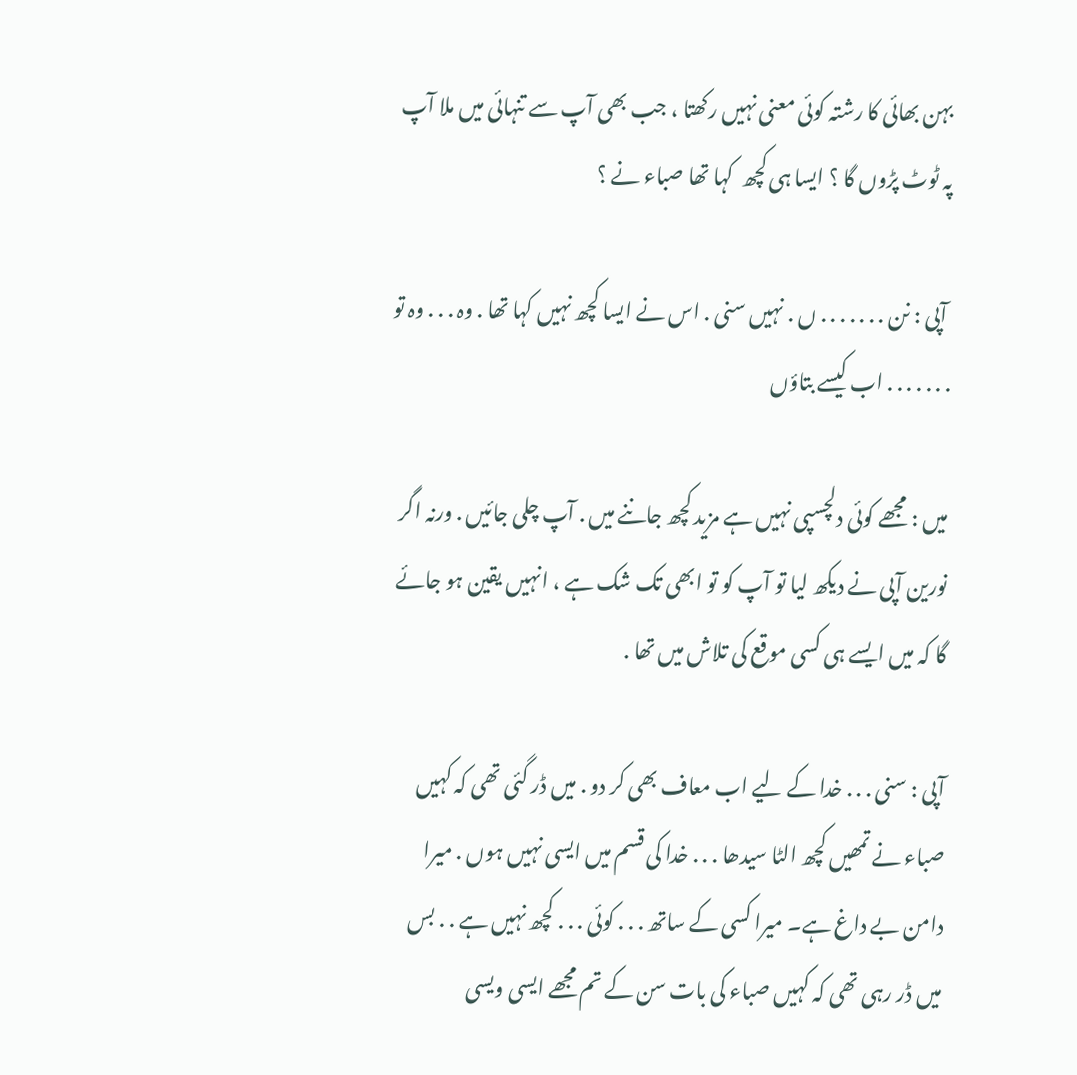بہن بھائی کا رشتہ کوئی معنی نہیں رکھتا ، جب بھی آپ سے تنہائی میں ملا آپ پہ ٹوٹ پڑوں گا ؟ ایسا ہی کچھ  کہا تھا صباء نے ؟

 آپی : نن . . . . . . . ں . نہیں سنی . اس نے ایسا کچھ نہیں کہا تھا . وہ . . . وہ تو . . . . . . . اب کیسے بتاؤں

میں : مجھے کوئی دلچسپی نہیں ہے مزید کچھ جاننے میں . آپ چلی جائیں . ورنہ اگر نورین آپی نے دیکھ لیا تو آپ کو تو ابھی تک شک ہے ، انہیں یقین ہو جائے گا کہ میں ایسے ہی کسی موقع کی تلاش میں تھا .

آپی : سنی . . . خدا کے لیے اب معاف بھی کر دو . میں ڈر گئی تھی کہ کہیں صباء نے تمھیں کچھ الٹا سیدھا . . . خدا کی قسم میں ایسی نہیں ہوں . میرا دامن بے داغ ہے۔ میرا کسی کے ساتھ . . . کوئی . . . کچھ نہیں ہے . . بس میں ڈر رہی تھی کہ کہیں صباء کی بات سن کے تم مجھے ایسی ویسی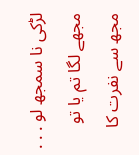لڑکی نا سمجھ لو . . . مجھے لگا تم یا تو مجھ سے نفرت کا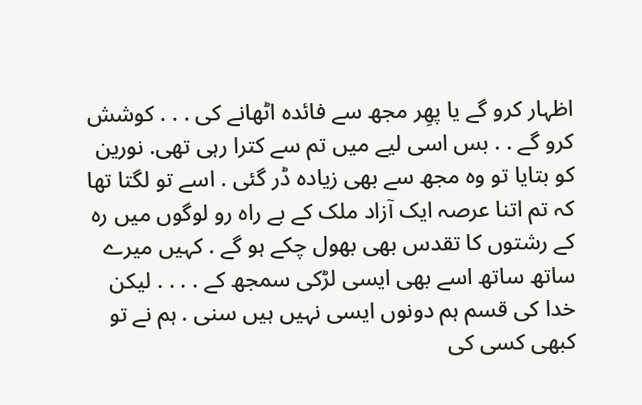اظہار کرو گے یا پھِر مجھ سے فائدہ اٹھانے کی . . . کوشش کرو گے . . بس اسی لیے میں تم سے کترا رہی تھی. نورین کو بتایا تو وہ مجھ سے بھی زیادہ ڈر گئی . اسے تو لگتا تھا کہ تم اتنا عرصہ ایک آزاد ملک كے بے راہ رو لوگوں میں رہ کے رشتوں کا تقدس بھی بھول چکے ہو گے . کہیں میرے ساتھ ساتھ اسے بھی ایسی لڑکی سمجھ کے . . . . لیکن خدا کی قسم ہم دونوں ایسی نہیں ہیں سنی . ہم نے تو کبھی کسی کی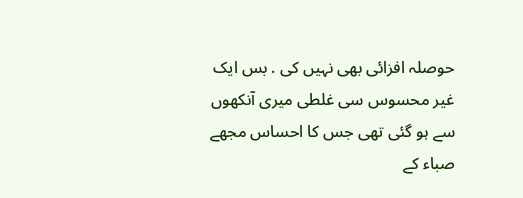حوصلہ افزائی بھی نہیں کی . بس ایک غیر محسوس سی غلطی میری آنكھوں سے ہو گئی تھی جس کا احساس مجھے صباء کے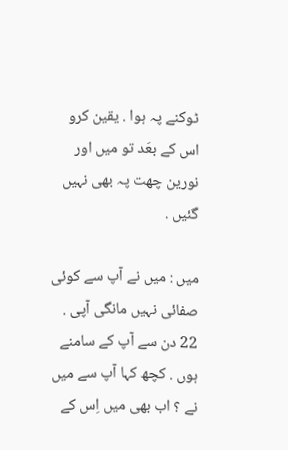ٹوکنے پہ ہوا . یقین کرو اس کے بعَد تو میں اور نورین چھت پہ بھی نہیں گئیں .

میں : میں نے آپ سے کوئی صفائی نہیں مانگی آپی . 22 دن سے آپ کے سامنے ہوں . کچھ کہا آپ سے میں نے ؟ اب بھی میں اِس کے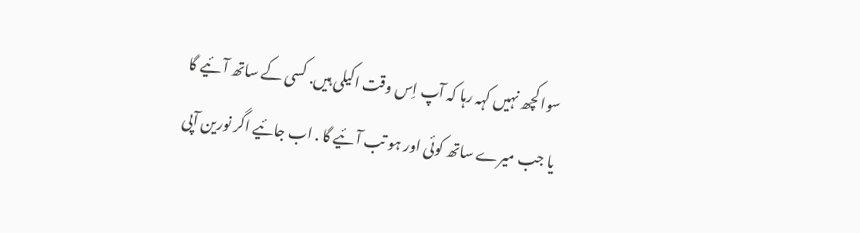سوا کچھ نہیں کہہ رہا کہ آپ اِس وقت اکیلی ہیں. کسی کے ساتھ آئیے گا یا جب میرے ساتھ کوئی اور ہو تب آئیے گا . اب جائیے اگر نورین آپی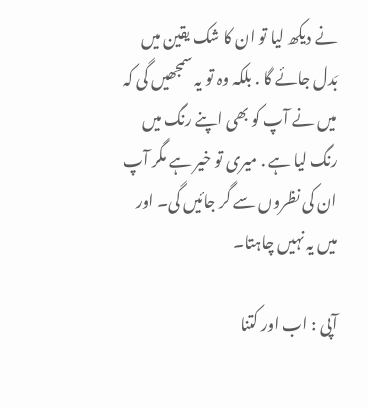نے دیکھ لیا تو ان کا شک یقین میں بَدل جائے گا . بلکہ وہ تو یہ سمجھیں گی کہ میں نے آپ کو بھی اپنے رنگ میں رنگ لیا ہے . میری تو خیر ہے مگر آپ ان کی نظروں سے گر جائیں گی۔ اور میں یہ نہیں چاہتا۔

آپی : اب اور کتنا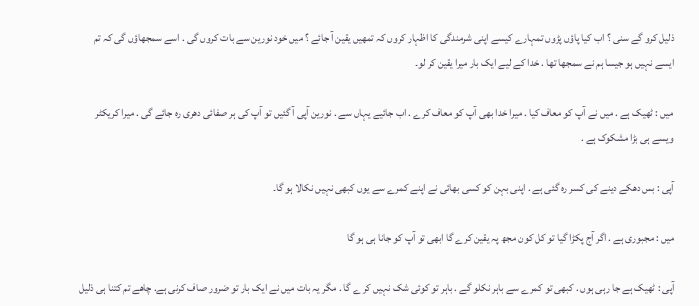ذلیل کرو گے سنی ؟ اب کیا پاؤں پڑوں تمہارے کیسے اپنی شرمندگی کا اظہار کروں کہ تمھیں یقین آ جائے ؟ میں خود نورین سے بات کروں گی . اسے سمجھاؤں گی کہ تم ایسے نہیں ہو جیسا ہم نے سمجھا تھا . خدا كے لیے ایک بار میرا یقین کر لو۔

میں : ٹھیک ہے . میں نے آپ کو معاف کیا . میرا خدا بھی آپ کو معاف کرے . اب جائیے یہاں سے . نورین آپی آ گئیں تو آپ کی ہر صفائی دھری رہ جائے گی . میرا کریکٹر ویسے ہی بڑا مشکوک ہے .

آپی : بس دھکے دینے کی کسر رہ گئی ہے . اپنی بہن کو کسی بھائی نے اپنے کمرے سے یوں کبھی نہیں نکالا ہو گا۔

میں : مجبوری ہے . اگر آج پکڑا گیا تو کل کون مجھ پہ یقین کرے گا ابھی تو آپ کو جانا ہی ہو گا

آپی : ٹھیک ہے جا رہی ہوں . کبھی تو کمرے سے باہر نکلو گے . باہر تو کوئی شک نہیں کر ے گا . مگر یہ بات میں نے ایک بار تو ضرور صاف کرنی ہے. چاھے تم کتنا ہی ذلیل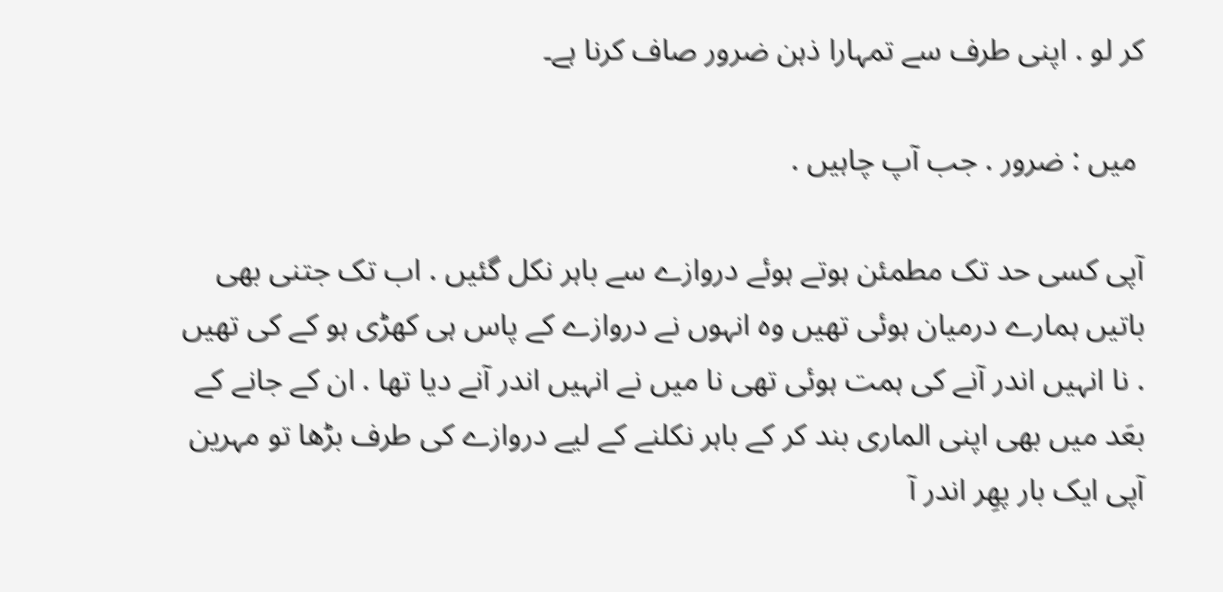کر لو . اپنی طرف سے تمہارا ذہن ضرور صاف کرنا ہے۔

 میں : ضرور . جب آپ چاہیں .

آپی کسی حد تک مطمئن ہوتے ہوئے دروازے سے باہر نکل گئیں . اب تک جتنی بھی باتیں ہمارے درمیان ہوئی تھیں وہ انہوں نے دروازے کے پاس ہی کھڑی ہو کے کی تھیں . نا انہیں اندر آنے کی ہمت ہوئی تھی نا میں نے انہیں اندر آنے دیا تھا . ان کے جانے کے بعَد میں بھی اپنی الماری بند کر کے باہر نکلنے کے لیے دروازے کی طرف بڑھا تو مہرین آپی ایک بار پھِر اندر آ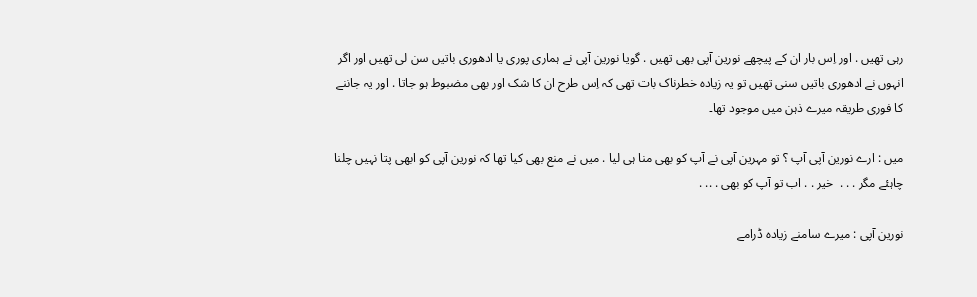رہی تھیں . اور اِس بار ان كے پیچھے نورین آپی بھی تھیں . گویا نورین آپی نے ہماری پوری یا ادھوری باتیں سن لی تھیں اور اگر انہوں نے ادھوری باتیں سنی تھیں تو یہ زیادہ خطرناک بات تھی کہ اِس طرح ان کا شک اور بھی مضبوط ہو جاتا . اور یہ جاننے کا فوری طریقہ میرے ذہن میں موجود تھا۔

میں : ارے نورین آپی آپ ؟ تو مہرین آپی نے آپ کو بھی منا ہی لیا . میں نے منع بھی کیا تھا کہ نورین آپی کو ابھی پتا نہیں چلنا چاہئے مگر . . .  خیر . . اب تو آپ کو بھی . .. .

نورین آپی : میرے سامنے زیادہ ڈرامے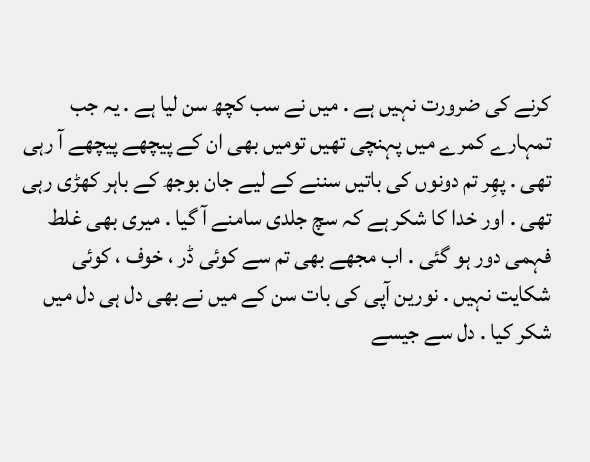کرنے کی ضرورت نہیں ہے . میں نے سب کچھ سن لیا ہے . یہ جب تمہارے کمرے میں پہنچی تھیں تومیں بھی ان کے پیچھے پیچھے آ رہی تھی . پھِر تم دونوں کی باتیں سننے کے لیے جان بوجھ کے باہر کھڑی رہی تھی . اور خدا کا شکر ہے کہ سچ جلدی سامنے آ گیا . میری بھی غلط فہمی دور ہو گئی . اب مجھے بھی تم سے کوئی ڈر ، خوف ، کوئی شکایت نہیں . نورین آپی کی بات سن کے میں نے بھی دل ہی دل میں شکر کیا . دل سے جیسے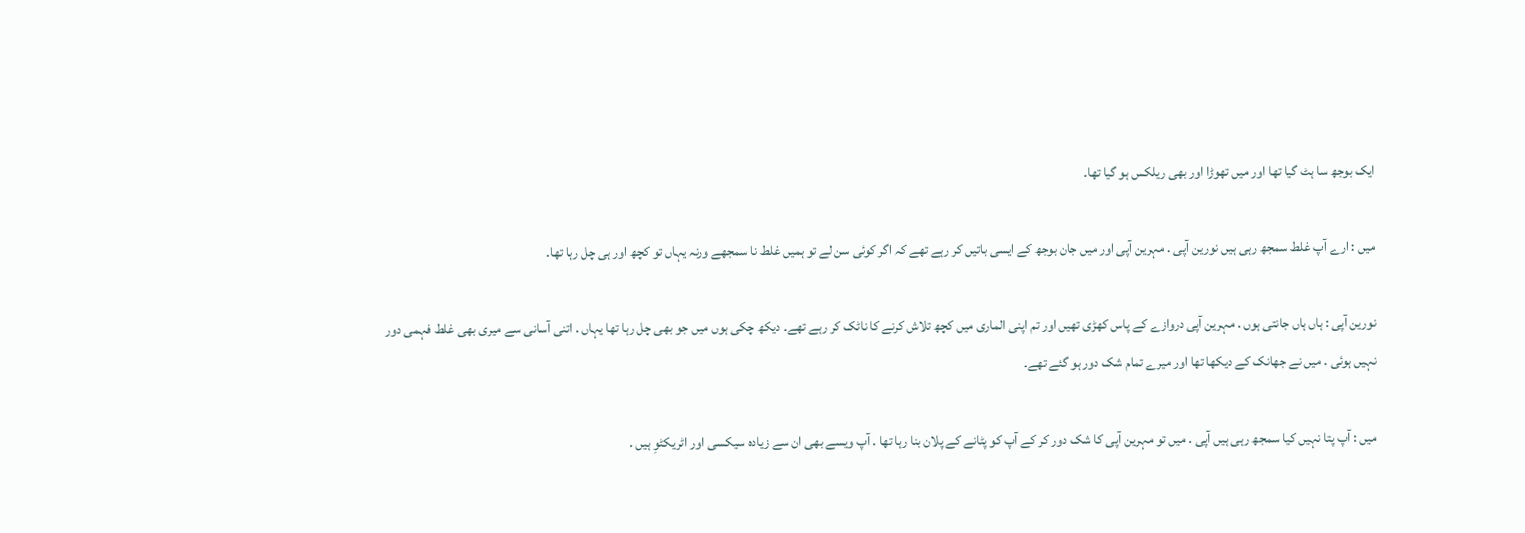ایک بوجھ سا ہٹ گیا تھا اور میں تھوڑا اور بھی ریلکس ہو گیا تھا۔

میں : ارے آپ غلط سمجھ رہی ہیں نورین آپی . مہرین آپی اور میں جان بوجھ کے ایسی باتیں کر رہے تھے کہ اگر کوئی سن لے تو ہمیں غلط نا سمجھے ورنہ یہاں تو کچھ اور ہی چل رہا تھا۔

نورین آپی : ہاں ہاں جانتی ہوں . مہرین آپی دروازے کے پاس کھڑی تھیں اور تم اپنی الماری میں کچھ تلاش کرنے کا ناٹک کر رہے تھے۔ دیکھ چکی ہوں میں جو بھی چل رہا تھا یہاں . اتنی آسانی سے میری بھی غلط فہمی دور نہیں ہوئی . میں نے جھانک کے دیکھا تھا اور میرے تمام شک دور ہو گئے تھے۔

میں : آپ پتا نہیں کیا سمجھ رہی ہیں آپی . میں تو مہرین آپی کا شک دور کر کے آپ کو پٹانے کے پلان بنا رہا تھا . آپ ویسے بھی ان سے زیادہ سیکسی اور اٹریکٹوِ ہیں .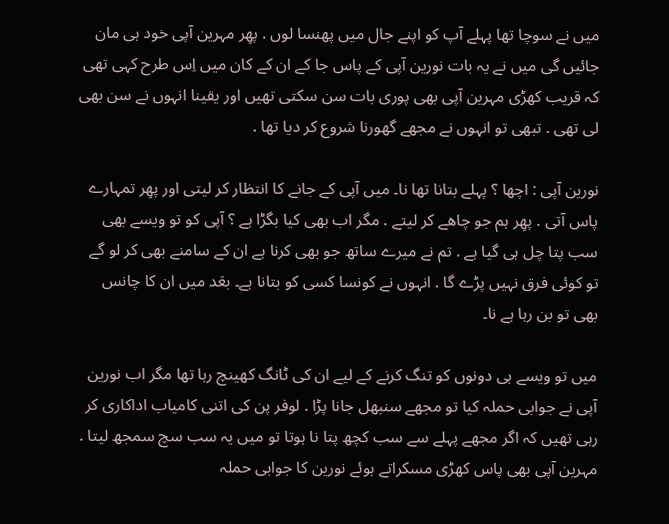میں نے سوچا تھا پہلے آپ کو اپنے جال میں پھنسا لوں . پھِر مہرین آپی خود ہی مان جائیں گی میں نے یہ بات نورین آپی کے پاس جا کے ان کے کان میں اِس طرح کہی تھی کہ قریب کھڑی مہرین آپی بھی پوری بات سن سکتی تھیں اور یقینا انہوں نے سن بھی لی تھی . تبھی تو انہوں نے مجھے گھورنا شروع کر دیا تھا .

نورین آپی : اچھا ؟ پہلے بتانا تھا نا۔ میں آپی کے جانے کا انتظار کر لیتی اور پھِر تمہارے پاس آتی . پھِر ہم جو چاھے کر لیتے . مگر اب بھی کیا بگڑا ہے ؟ آپی کو تو ویسے بھی سب پتا چل ہی گیا ہے . تم نے میرے ساتھ جو بھی کرنا ہے ان کے سامنے بھی کر لو گے تو کوئی فرق نہیں پڑے گا . انہوں نے کونسا کسی کو بتانا ہے۔ بعَد میں ان کا چانس بھی تو بن رہا ہے نا۔

میں تو ویسے ہی دونوں کو تنگ کرنے کے لیے ان کی ٹانگ کھینچ رہا تھا مگر اب نورین آپی نے جوابی حملہ کیا تو مجھے سنبھل جانا پڑا . لوفر پن کی اتنی کامیاب اداکاری کر رہی تھیں کہ اگر مجھے پہلے سے سب کچھ پتا نا ہوتا تو میں یہ سب سچ سمجھ لیتا . مہرین آپی بھی پاس کھڑی مسکراتے ہوئے نورین کا جوابی حملہ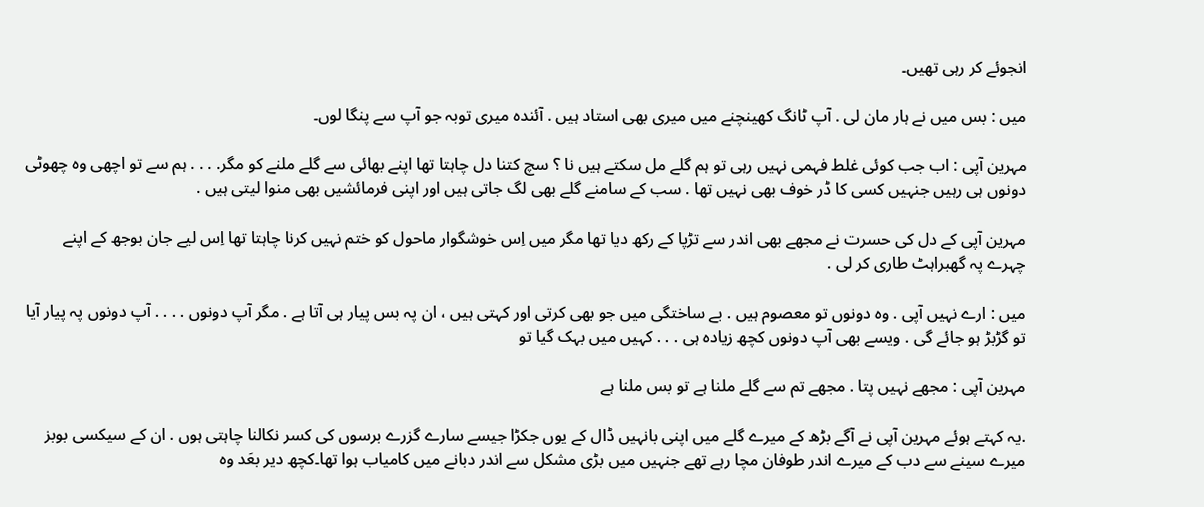انجوئے کر رہی تھیں۔

میں : بس میں نے ہار مان لی . آپ ٹانگ کھینچنے میں میری بھی استاد ہیں . آئندہ میری توبہ جو آپ سے پنگا لوں۔

مہرین آپی : اب جب کوئی غلط فہمی نہیں رہی تو ہم گلے مل سکتے ہیں نا ؟ سچ کتنا دل چاہتا تھا اپنے بھائی سے گلے ملنے کو مگر. . . . ہم سے تو اچھی وہ چھوٹی دونوں ہی رہیں جنہیں کسی کا ڈر خوف بھی نہیں تھا . سب کے سامنے گلے بھی لگ جاتی ہیں اور اپنی فرمائشیں بھی منوا لیتی ہیں .

مہرین آپی کے دل کی حسرت نے مجھے بھی اندر سے تڑپا کے رکھ دیا تھا مگر میں اِس خوشگوار ماحول کو ختم نہیں کرنا چاہتا تھا اِس لیے جان بوجھ کے اپنے چہرے پہ گھبراہٹ طاری کر لی .

میں : ارے نہیں آپی . وہ دونوں تو معصوم ہیں . بے ساختگی میں جو بھی کرتی اور کہتی ہیں ، ان پہ بس پیار ہی آتا ہے . مگر آپ دونوں . . . . آپ دونوں پہ پیار آیا تو گڑبڑ ہو جائے گی . ویسے بھی آپ دونوں کچھ زیادہ ہی . . . کہیں میں بہک گیا تو

مہرین آپی : مجھے نہیں پتا . مجھے تم سے گلے ملنا ہے تو بس ملنا ہے

.یہ کہتے ہوئے مہرین آپی نے آگے بڑھ کے میرے گلے میں اپنی بانہیں ڈال کے یوں جکڑا جیسے سارے گزرے برسوں کی کسر نکالنا چاہتی ہوں . ان کے سیکسی بوبز میرے سینے سے دب کے میرے اندر طوفان مچا رہے تھے جنہیں میں بڑی مشکل سے اندر دبانے میں کامیاب ہوا تھا۔کچھ دیر بعَد وہ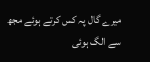میرے گال پہ کس کرتے ہوئے مجھ سے الگ ہوئی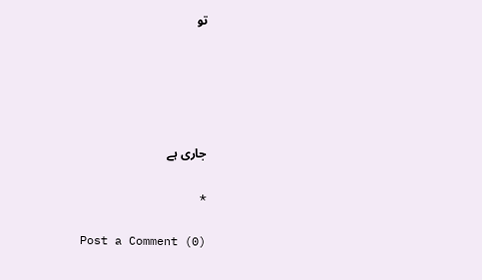تو





جاری ہے

*

Post a Comment (0)